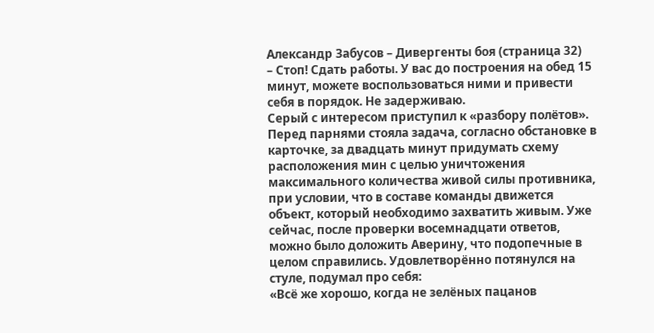Александр Забусов – Дивергенты боя (страница 32)
– Стоп! Сдать работы. У вас до построения на обед 15 минут, можете воспользоваться ними и привести себя в порядок. Не задерживаю.
Серый с интересом приступил к «разбору полётов». Перед парнями стояла задача, согласно обстановке в карточке, за двадцать минут придумать схему расположения мин с целью уничтожения максимального количества живой силы противника, при условии, что в составе команды движется объект, который необходимо захватить живым. Уже сейчас, после проверки восемнадцати ответов, можно было доложить Аверину, что подопечные в целом справились. Удовлетворённо потянулся на стуле, подумал про себя:
«Всё же хорошо, когда не зелёных пацанов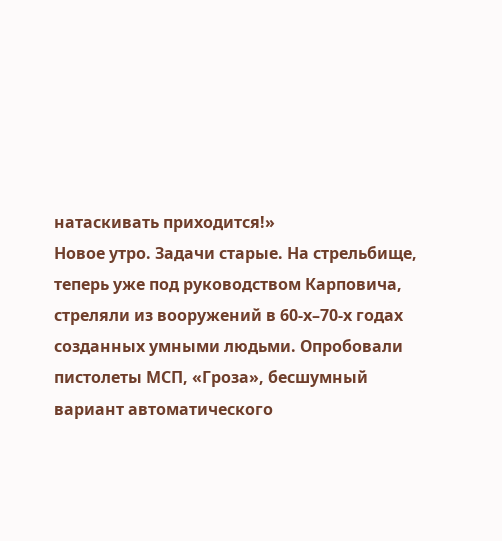натаскивать приходится!»
Новое утро. Задачи старые. На стрельбище, теперь уже под руководством Карповича, стреляли из вооружений в 60-х–70-х годах созданных умными людьми. Опробовали пистолеты МСП, «Гроза», бесшумный вариант автоматического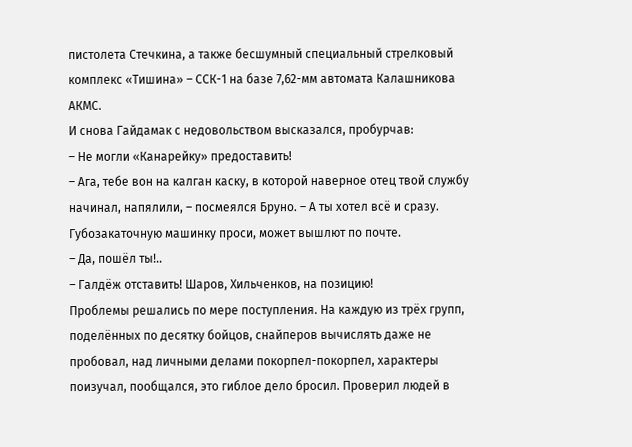пистолета Стечкина, а также бесшумный специальный стрелковый комплекс «Тишина» – ССК-1 на базе 7,62-мм автомата Калашникова АКМС.
И снова Гайдамак с недовольством высказался, пробурчав:
– Не могли «Канарейку» предоставить!
– Ага, тебе вон на калган каску, в которой наверное отец твой службу начинал, напялили, – посмеялся Бруно. – А ты хотел всё и сразу. Губозакаточную машинку проси, может вышлют по почте.
– Да, пошёл ты!..
– Галдёж отставить! Шаров, Хильченков, на позицию!
Проблемы решались по мере поступления. На каждую из трёх групп, поделённых по десятку бойцов, снайперов вычислять даже не пробовал, над личными делами покорпел-покорпел, характеры поизучал, пообщался, это гиблое дело бросил. Проверил людей в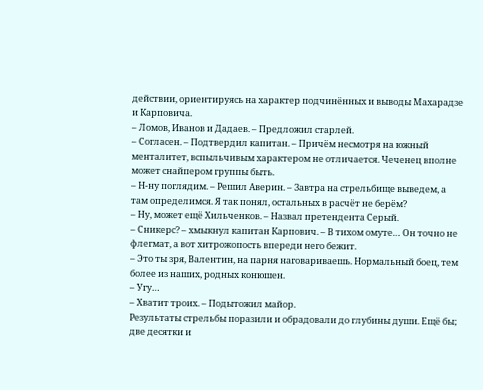действии, ориентируясь на характер подчинённых и выводы Махарадзе и Карповича.
– Ломов, Иванов и Дадаев. – Предложил старлей.
– Согласен. – Подтвердил капитан. – Причём несмотря на южный менталитет, вспыльчивым характером не отличается. Чеченец вполне может снайпером группы быть.
– Н-ну поглядим. – Решил Аверин. – Завтра на стрельбище выведем, а там определимся. Я так понял, остальных в расчёт не берём?
– Ну, может ещё Хильченков. – Назвал претендента Серый.
– Сникерс? – хмыкнул капитан Карпович. – В тихом омуте… Он точно не флегмат, а вот хитрожопость впереди него бежит.
– Это ты зря, Валентин, на парня наговариваешь. Нормальный боец, тем более из наших, родных конюшен.
– Угу…
– Хватит троих. – Подытожил майор.
Результаты стрельбы поразили и обрадовали до глубины души. Ещё бы; две десятки и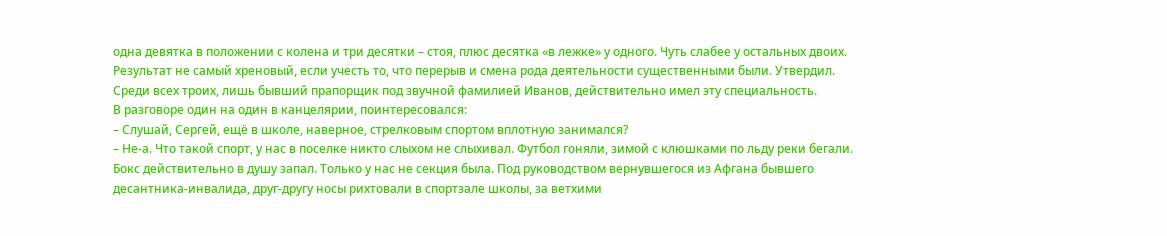одна девятка в положении с колена и три десятки – стоя, плюс десятка «в лежке» у одного. Чуть слабее у остальных двоих. Результат не самый хреновый, если учесть то, что перерыв и смена рода деятельности существенными были. Утвердил. Среди всех троих, лишь бывший прапорщик под звучной фамилией Иванов, действительно имел эту специальность.
В разговоре один на один в канцелярии, поинтересовался:
– Слушай, Сергей, ещё в школе, наверное, стрелковым спортом вплотную занимался?
– Не-а. Что такой спорт, у нас в поселке никто слыхом не слыхивал. Футбол гоняли, зимой с клюшками по льду реки бегали. Бокс действительно в душу запал. Только у нас не секция была. Под руководством вернувшегося из Афгана бывшего десантника-инвалида, друг-другу носы рихтовали в спортзале школы, за ветхими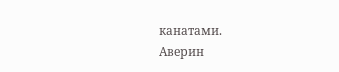канатами.
Аверин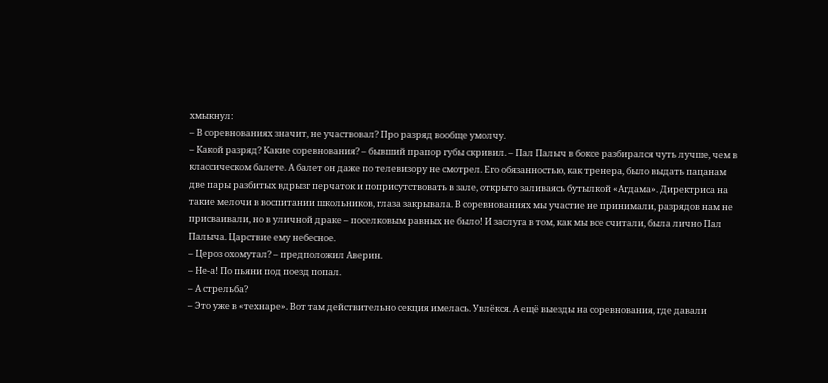хмыкнул:
– В соревнованиях значит, не участвовал? Про разряд вообще умолчу.
– Какой разряд? Какие соревнования? – бывший прапор губы скривил. – Пал Палыч в боксе разбирался чуть лучше, чем в классическом балете. А балет он даже по телевизору не смотрел. Его обязанностью, как тренера, было выдать пацанам две пары разбитых вдрызг перчаток и поприсутствовать в зале, открыто заливаясь бутылкой «Агдама». Директриса на такие мелочи в воспитании школьников, глаза закрывала. В соревнованиях мы участие не принимали, разрядов нам не присваивали, но в уличной драке – поселковым равных не было! И заслуга в том, как мы все считали, была лично Пал Палыча. Царствие ему небесное.
– Цероз охомутал? – предположил Аверин.
– Не-а! По пьяни под поезд попал.
– А стрельба?
– Это уже в «технаре». Вот там действительно секция имелась. Увлёкся. А ещё выезды на соревнования, где давали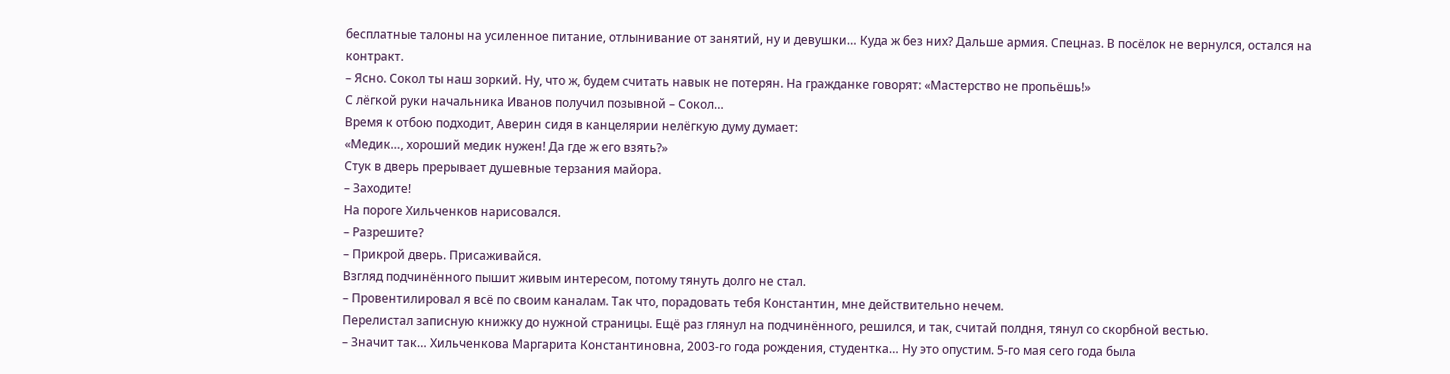бесплатные талоны на усиленное питание, отлынивание от занятий, ну и девушки… Куда ж без них? Дальше армия. Спецназ. В посёлок не вернулся, остался на контракт.
– Ясно. Сокол ты наш зоркий. Ну, что ж, будем считать навык не потерян. На гражданке говорят: «Мастерство не пропьёшь!»
С лёгкой руки начальника Иванов получил позывной – Сокол…
Время к отбою подходит, Аверин сидя в канцелярии нелёгкую думу думает:
«Медик…, хороший медик нужен! Да где ж его взять?»
Стук в дверь прерывает душевные терзания майора.
– Заходите!
На пороге Хильченков нарисовался.
– Разрешите?
– Прикрой дверь. Присаживайся.
Взгляд подчинённого пышит живым интересом, потому тянуть долго не стал.
– Провентилировал я всё по своим каналам. Так что, порадовать тебя Константин, мне действительно нечем.
Перелистал записную книжку до нужной страницы. Ещё раз глянул на подчинённого, решился, и так, считай полдня, тянул со скорбной вестью.
– Значит так… Хильченкова Маргарита Константиновна, 2003-го года рождения, студентка… Ну это опустим. 5-го мая сего года была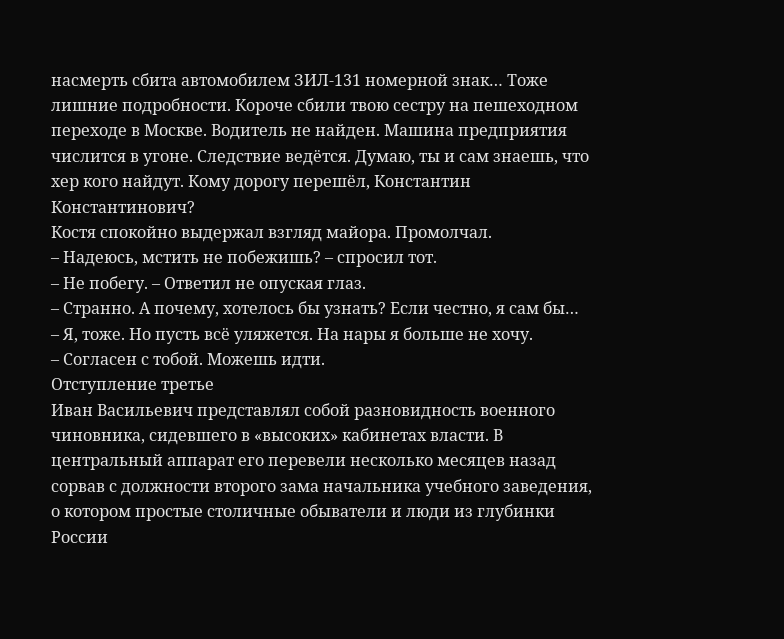насмерть сбита автомобилем ЗИЛ-131 номерной знак… Тоже лишние подробности. Короче сбили твою сестру на пешеходном переходе в Москве. Водитель не найден. Машина предприятия числится в угоне. Следствие ведётся. Думаю, ты и сам знаешь, что хер кого найдут. Кому дорогу перешёл, Константин Константинович?
Костя спокойно выдержал взгляд майора. Промолчал.
– Надеюсь, мстить не побежишь? – спросил тот.
– Не побегу. – Ответил не опуская глаз.
– Странно. А почему, хотелось бы узнать? Если честно, я сам бы…
– Я, тоже. Но пусть всё уляжется. На нары я больше не хочу.
– Согласен с тобой. Можешь идти.
Отступление третье
Иван Васильевич представлял собой разновидность военного чиновника, сидевшего в «высоких» кабинетах власти. В центральный аппарат его перевели несколько месяцев назад сорвав с должности второго зама начальника учебного заведения, о котором простые столичные обыватели и люди из глубинки России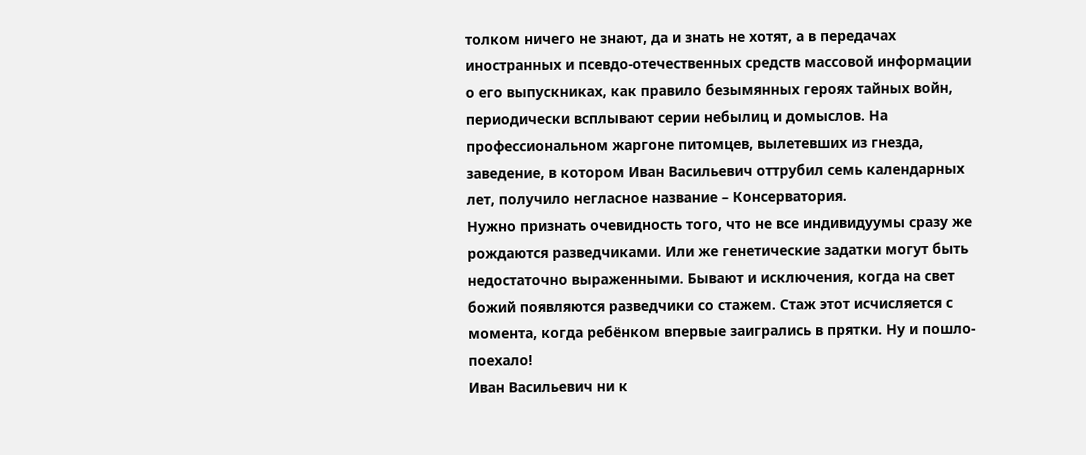толком ничего не знают, да и знать не хотят, а в передачах иностранных и псевдо-отечественных средств массовой информации о его выпускниках, как правило безымянных героях тайных войн, периодически всплывают серии небылиц и домыслов. На профессиональном жаргоне питомцев, вылетевших из гнезда, заведение, в котором Иван Васильевич оттрубил семь календарных лет, получило негласное название – Консерватория.
Нужно признать очевидность того, что не все индивидуумы сразу же рождаются разведчиками. Или же генетические задатки могут быть недостаточно выраженными. Бывают и исключения, когда на свет божий появляются разведчики со стажем. Стаж этот исчисляется с момента, когда ребёнком впервые заигрались в прятки. Ну и пошло-поехало!
Иван Васильевич ни к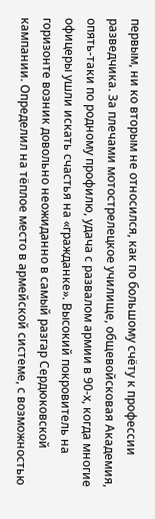первым, ни ко вторым не относился, как по большому счёту к профессии разведчика. За плечами мотострелецкое училище, общевойсковая Академия, опять-таки по родному профилю, удача с развалом армии в 90-х, когда многие офицеры ушли искать счастья на «гражданке». Высокий покровитель на горизонте возник довольно неожиданно в самый разгар Сердюковской кампании. Определил на тёплое место в армейской системе, с возможностью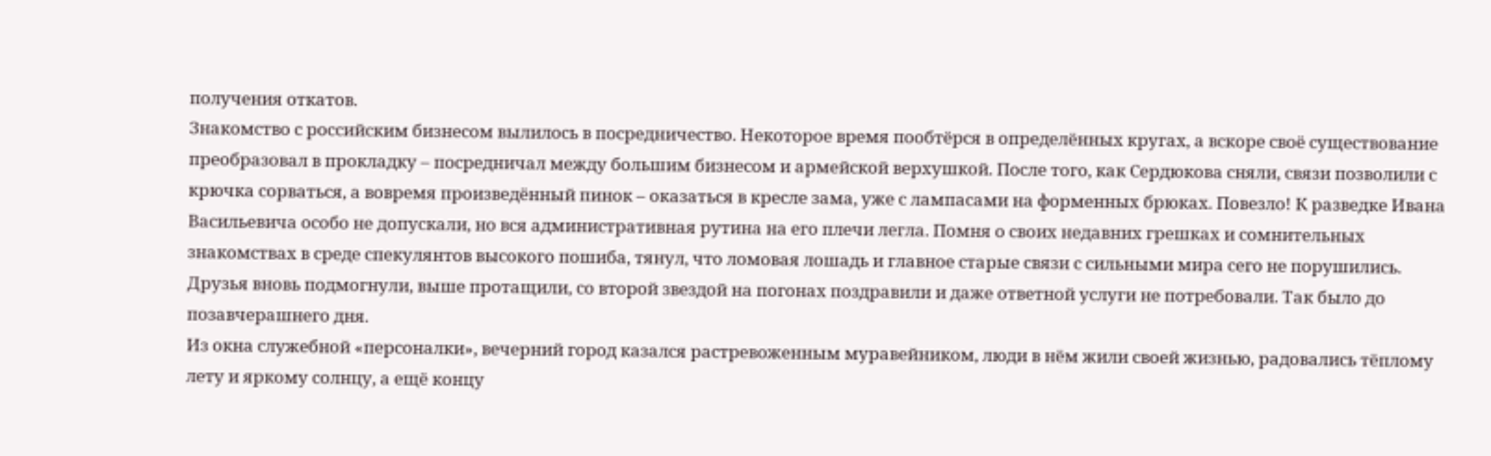получения откатов.
Знакомство с российским бизнесом вылилось в посредничество. Некоторое время пообтёрся в определённых кругах, а вскоре своё существование преобразовал в прокладку – посредничал между большим бизнесом и армейской верхушкой. После того, как Сердюкова сняли, связи позволили с крючка сорваться, а вовремя произведённый пинок – оказаться в кресле зама, уже с лампасами на форменных брюках. Повезло! К разведке Ивана Васильевича особо не допускали, но вся административная рутина на его плечи легла. Помня о своих недавних грешках и сомнительных знакомствах в среде спекулянтов высокого пошиба, тянул, что ломовая лошадь и главное старые связи с сильными мира сего не порушились. Друзья вновь подмогнули, выше протащили, со второй звездой на погонах поздравили и даже ответной услуги не потребовали. Так было до позавчерашнего дня.
Из окна служебной «персоналки», вечерний город казался растревоженным муравейником, люди в нём жили своей жизнью, радовались тёплому лету и яркому солнцу, а ещё концу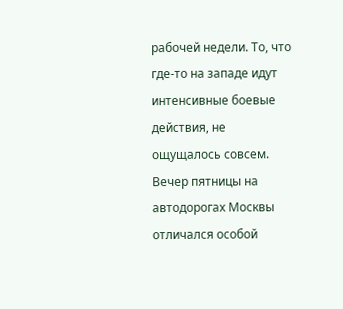рабочей недели. То, что где-то на западе идут интенсивные боевые действия, не ощущалось совсем. Вечер пятницы на автодорогах Москвы отличался особой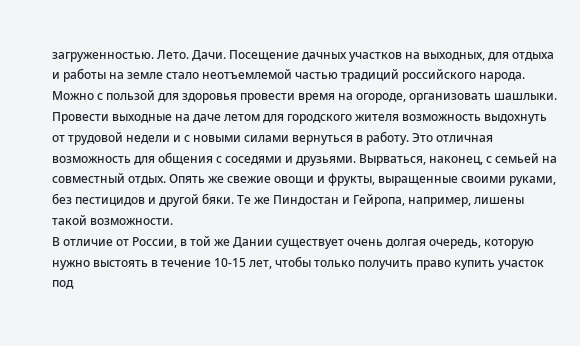загруженностью. Лето. Дачи. Посещение дачных участков на выходных, для отдыха и работы на земле стало неотъемлемой частью традиций российского народа. Можно с пользой для здоровья провести время на огороде, организовать шашлыки. Провести выходные на даче летом для городского жителя возможность выдохнуть от трудовой недели и с новыми силами вернуться в работу. Это отличная возможность для общения с соседями и друзьями. Вырваться, наконец, с семьей на совместный отдых. Опять же свежие овощи и фрукты, выращенные своими руками, без пестицидов и другой бяки. Те же Пиндостан и Гейропа, например, лишены такой возможности.
В отличие от России, в той же Дании существует очень долгая очередь, которую нужно выстоять в течение 10-15 лет, чтобы только получить право купить участок под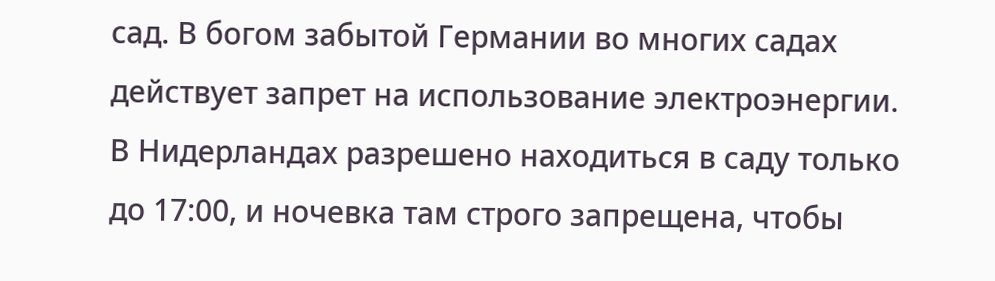сад. В богом забытой Германии во многих садах действует запрет на использование электроэнергии. В Нидерландах разрешено находиться в саду только до 17:00, и ночевка там строго запрещена, чтобы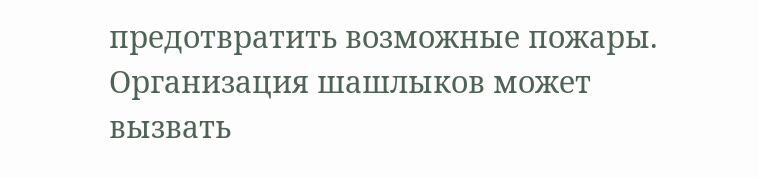предотвратить возможные пожары. Организация шашлыков может вызвать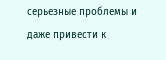серьезные проблемы и даже привести к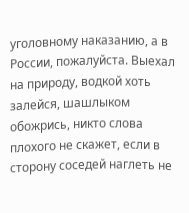уголовному наказанию, а в России, пожалуйста. Выехал на природу, водкой хоть залейся, шашлыком обожрись, никто слова плохого не скажет, если в сторону соседей наглеть не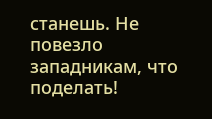станешь. Не повезло западникам, что поделать!